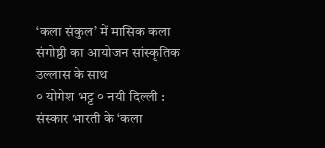‘कला संकुल’ में मासिक कला संगोष्ठी का आयोजन सांस्कृतिक उल्लास के साथ
० योगेश भट्ट ० नयी दिल्ली : संस्कार भारती के ‘कला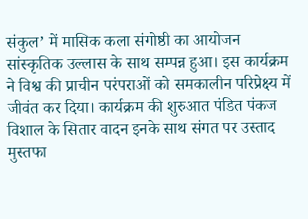संकुल’ में मासिक कला संगोष्ठी का आयोजन सांस्कृतिक उल्लास के साथ सम्पन्न हुआ। इस कार्यक्रम ने विश्व की प्राचीन परंपराओं को समकालीन परिप्रेक्ष्य में जीवंत कर दिया। कार्यक्रम की शुरुआत पंडित पंकज विशाल के सितार वादन इनके साथ संगत पर उस्ताद मुस्तफा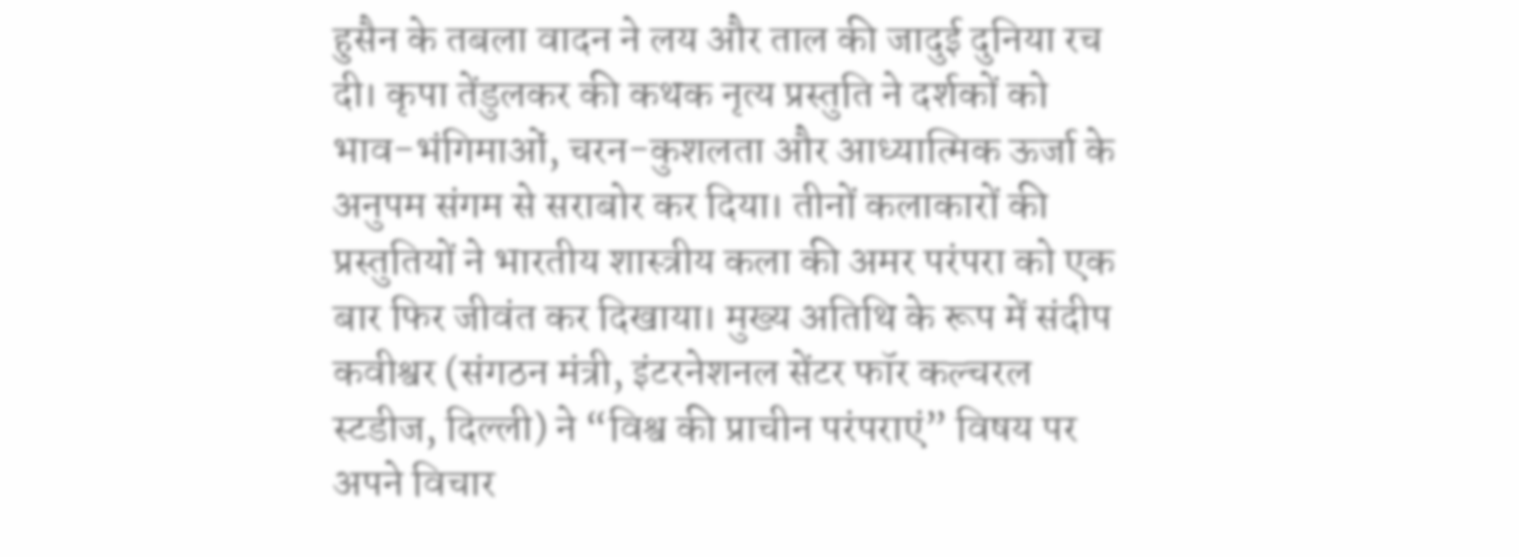हुसैन के तबला वादन ने लय और ताल की जादुई दुनिया रच दी। कृपा तेंडुलकर की कथक नृत्य प्रस्तुति ने दर्शकों को भाव-भंगिमाओं, चरन-कुशलता और आध्यात्मिक ऊर्जा के अनुपम संगम से सराबोर कर दिया। तीनों कलाकारों की प्रस्तुतियों ने भारतीय शास्त्रीय कला की अमर परंपरा को एक बार फिर जीवंत कर दिखाया। मुख्य अतिथि के रूप में संदीप कवीश्वर (संगठन मंत्री, इंटरनेशनल सेंटर फॉर कल्चरल स्टडीज, दिल्ली) ने “विश्व की प्राचीन परंपराएं” विषय पर अपने विचार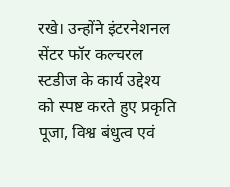रखे। उन्होंने इंटरनेशनल सेंटर फॉर कल्चरल स्टडीज के कार्य उद्देश्य को स्पष्ट करते हुए प्रकृति पूजा, विश्व बंधुत्व एवं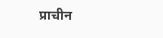प्राचीन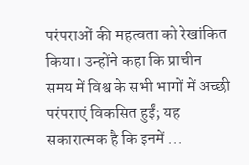परंपराओं की महत्वता को रेखांकित किया। उन्होंने कहा कि प्राचीन समय में विश्व के सभी भागों में अच्छी परंपराएं विकसित हुईं; यह सकारात्मक है कि इनमें ...